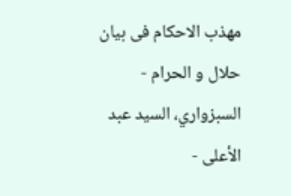مهذب الاحکام فی بیان حلال و الحرام - السبزواري، السيد عبد الأعلى -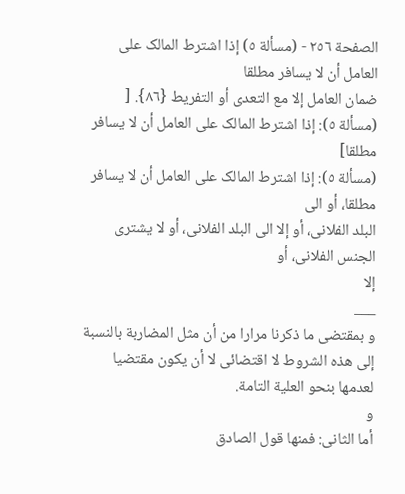الصفحة ٢٥٦ - (مسألة ٥) إذا اشترط المالک علی العامل أن لا یسافر مطلقا
ضمان العامل إلا مع التعدی أو التفریط {٨٦}. [ (مسألة ٥): إذا اشترط المالک علی العامل أن لا یسافر مطلقا]
(مسألة ٥): إذا اشترط المالک علی العامل أن لا یسافر مطلقا، أو الی
البلد الفلانی، أو إلا الی البلد الفلانی، أو لا یشتری الجنس الفلانی، أو
إلا
___
و بمقتضی ما ذکرنا مرارا من أن مثل المضاربة بالنسبة إلی هذه الشروط لا اقتضائی لا أن یکون مقتضیا لعدمها بنحو العلیة التامة.
و
أما الثانی: فمنها قول الصادق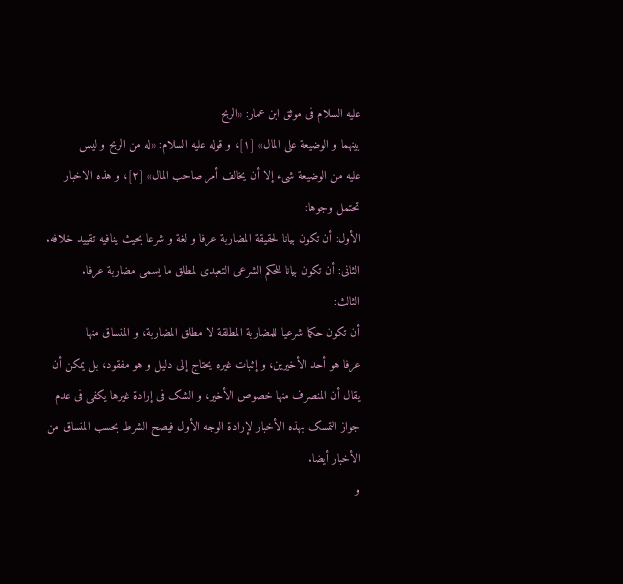علیه السلام فی موثق ابن عمار: «الربح
بینهما و الوضیعة علی المال» [١]، و قوله علیه السلام: «له من الربح و لیس
علیه من الوضیعة شیء إلا أن یخالف أمر صاحب المال» [٢]، و هذه الاخبار
تحتمل وجوها:
الأول: أن تکون بیانا لحقیقة المضاربة عرفا و لغة و شرعا بحیث ینافیه تقیید خلافه.
الثانی: أن تکون بیانا للحکم الشرعی التعبدی لمطلق ما یسمی مضاربة عرفا.
الثالث:
أن تکون حکما شرعیا للمضاربة المطلقة لا مطلق المضاربة، و المنساق منها
عرفا هو أحد الأخیرین، و إثبات غیره یحتاج إلی دلیل و هو مفقود، بل یمکن أن
یقال أن المنصرف منها خصوص الأخیر، و الشک فی إرادة غیرها یکفی فی عدم
جواز التمسک بهذه الأخبار لإرادة الوجه الأول فیصح الشرط بحسب المنساق من
الأخبار أیضا.
و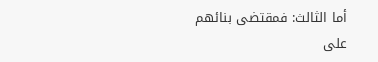أما الثالث: فمقتضی بنائهم علی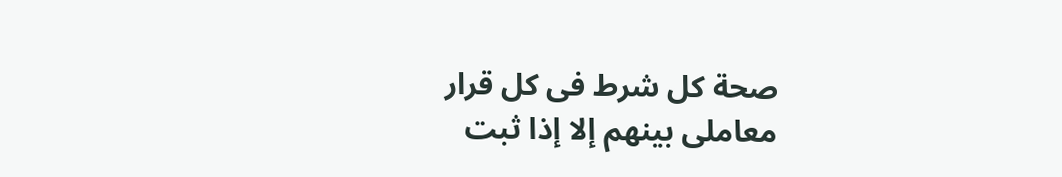صحة کل شرط فی کل قرار
معاملی بینهم إلا إذا ثبت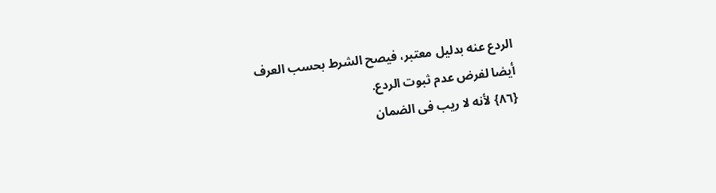الردع عنه بدلیل معتبر، فیصح الشرط بحسب العرف
أیضا لفرض عدم ثبوت الردع.
{٨٦} لأنه لا ریب فی الضمان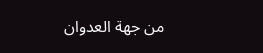من جهة العدوان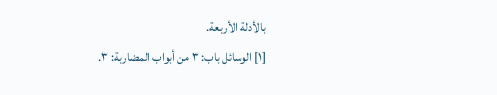بالأدلة الأربعة.
[١] الوسائل باب: ٣ من أبواب المضاربة: ٣.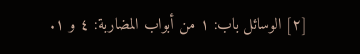[٢] الوسائل باب: ١ من أبواب المضاربة: ٤ و ١.